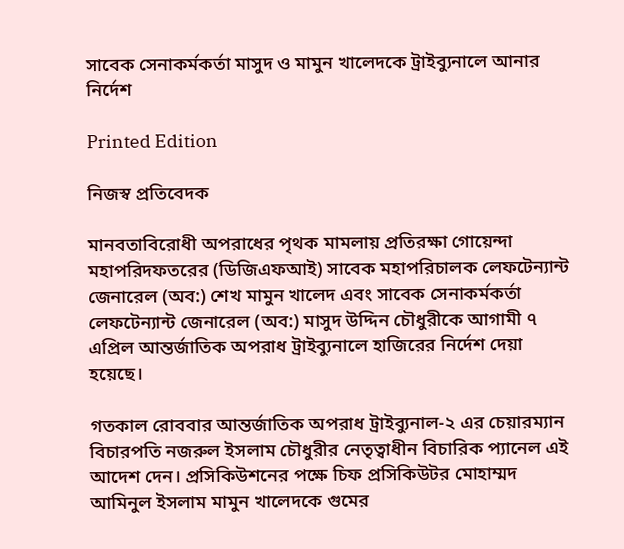সাবেক সেনাকর্মকর্তা মাসুদ ও মামুন খালেদকে ট্রাইব্যুনালে আনার নির্দেশ

Printed Edition

নিজস্ব প্রতিবেদক

মানবতাবিরোধী অপরাধের পৃথক মামলায় প্রতিরক্ষা গোয়েন্দা মহাপরিদফতরের (ডিজিএফআই) সাবেক মহাপরিচালক লেফটেন্যান্ট জেনারেল (অব:) শেখ মামুন খালেদ এবং সাবেক সেনাকর্মকর্তা লেফটেন্যান্ট জেনারেল (অব:) মাসুদ উদ্দিন চৌধুরীকে আগামী ৭ এপ্রিল আন্তর্জাতিক অপরাধ ট্রাইব্যুনালে হাজিরের নির্দেশ দেয়া হয়েছে।

গতকাল রোববার আন্তর্জাতিক অপরাধ ট্রাইব্যুনাল-২ এর চেয়ারম্যান বিচারপতি নজরুল ইসলাম চৌধুরীর নেতৃত্বাধীন বিচারিক প্যানেল এই আদেশ দেন। প্রসিকিউশনের পক্ষে চিফ প্রসিকিউটর মোহাম্মদ আমিনুল ইসলাম মামুন খালেদকে গুমের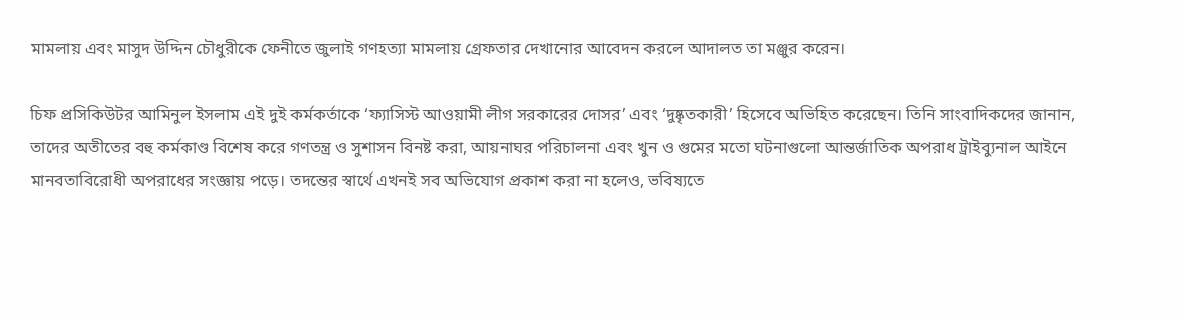মামলায় এবং মাসুদ উদ্দিন চৌধুরীকে ফেনীতে জুলাই গণহত্যা মামলায় গ্রেফতার দেখানোর আবেদন করলে আদালত তা মঞ্জুর করেন।

চিফ প্রসিকিউটর আমিনুল ইসলাম এই দুই কর্মকর্তাকে ‘ফ্যাসিস্ট আওয়ামী লীগ সরকারের দোসর’ এবং ‘দুষ্কৃতকারী’ হিসেবে অভিহিত করেছেন। তিনি সাংবাদিকদের জানান, তাদের অতীতের বহু কর্মকাণ্ড বিশেষ করে গণতন্ত্র ও সুশাসন বিনষ্ট করা, আয়নাঘর পরিচালনা এবং খুন ও গুমের মতো ঘটনাগুলো আন্তর্জাতিক অপরাধ ট্রাইব্যুনাল আইনে মানবতাবিরোধী অপরাধের সংজ্ঞায় পড়ে। তদন্তের স্বার্থে এখনই সব অভিযোগ প্রকাশ করা না হলেও, ভবিষ্যতে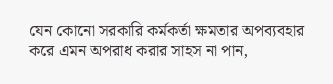যেন কোনো সরকারি কর্মকর্তা ক্ষমতার অপব্যবহার করে এমন অপরাধ করার সাহস না পান,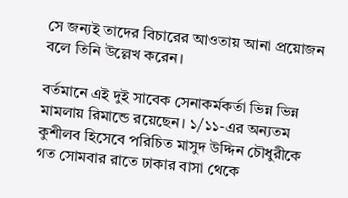সে জন্যই তাদের বিচারের আওতায় আনা প্রয়োজন বলে তিনি উল্লেখ করেন।

বর্তমানে এই দুই সাবেক সেনাকর্মকর্তা ভিন্ন ভিন্ন মামলায় রিমান্ডে রয়েছেন। ১/১১-এর অন্যতম কুশীলব হিসেবে পরিচিত মাসুদ উদ্দিন চৌধুরীকে গত সোমবার রাতে ঢাকার বাসা থেকে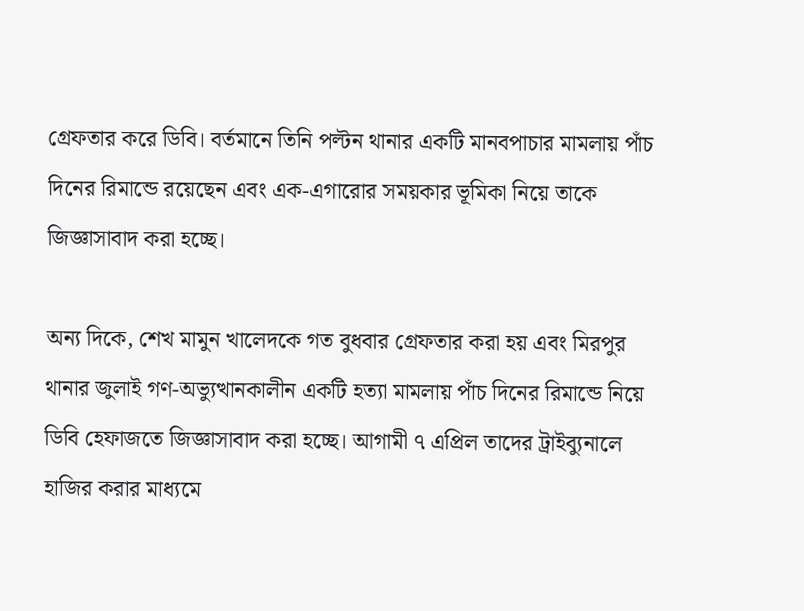গ্রেফতার করে ডিবি। বর্তমানে তিনি পল্টন থানার একটি মানবপাচার মামলায় পাঁচ দিনের রিমান্ডে রয়েছেন এবং এক-এগারোর সময়কার ভূমিকা নিয়ে তাকে জিজ্ঞাসাবাদ করা হচ্ছে।

অন্য দিকে, শেখ মামুন খালেদকে গত বুধবার গ্রেফতার করা হয় এবং মিরপুর থানার জুলাই গণ-অভ্যুত্থানকালীন একটি হত্যা মামলায় পাঁচ দিনের রিমান্ডে নিয়ে ডিবি হেফাজতে জিজ্ঞাসাবাদ করা হচ্ছে। আগামী ৭ এপ্রিল তাদের ট্রাইব্যুনালে হাজির করার মাধ্যমে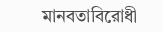মানবতাবিরোধী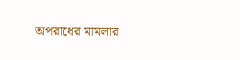অপরাধের মামলার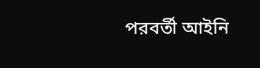পরবর্তী আইনি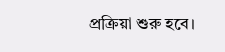প্রক্রিয়া শুরু হবে।